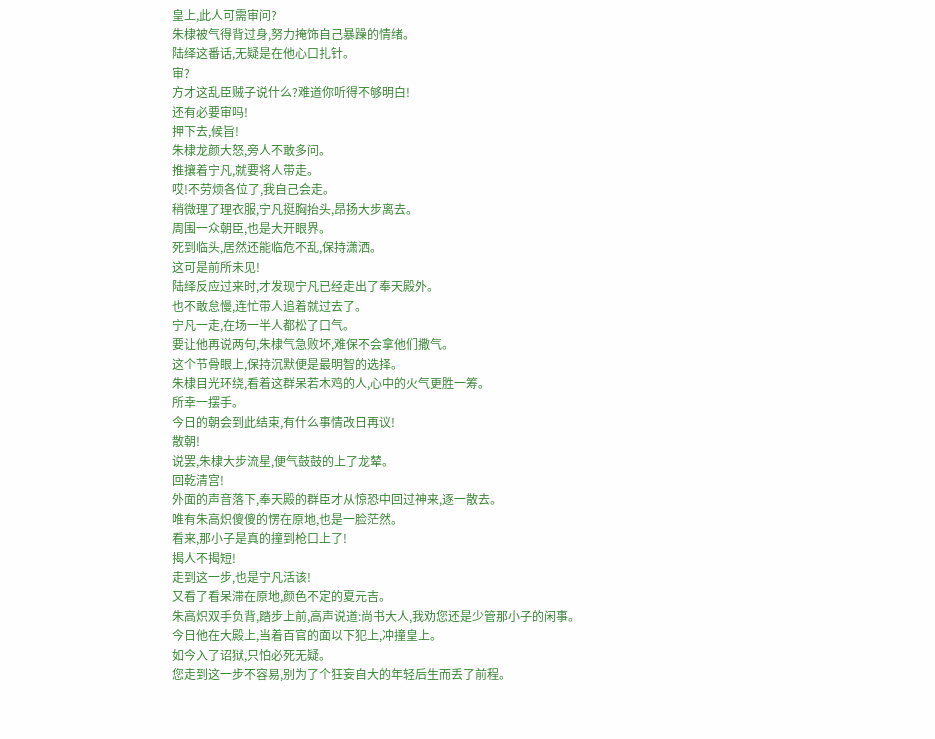皇上,此人可需审问?
朱棣被气得背过身,努力掩饰自己暴躁的情绪。
陆绎这番话,无疑是在他心口扎针。
审?
方才这乱臣贼子说什么?难道你听得不够明白!
还有必要审吗!
押下去,候旨!
朱棣龙颜大怒,旁人不敢多问。
推攘着宁凡,就要将人带走。
哎!不劳烦各位了,我自己会走。
稍微理了理衣服,宁凡挺胸抬头,昂扬大步离去。
周围一众朝臣,也是大开眼界。
死到临头,居然还能临危不乱,保持潇洒。
这可是前所未见!
陆绎反应过来时,才发现宁凡已经走出了奉天殿外。
也不敢怠慢,连忙带人追着就过去了。
宁凡一走,在场一半人都松了口气。
要让他再说两句,朱棣气急败坏,难保不会拿他们撒气。
这个节骨眼上,保持沉默便是最明智的选择。
朱棣目光环绕,看着这群呆若木鸡的人,心中的火气更胜一筹。
所幸一摆手。
今日的朝会到此结束,有什么事情改日再议!
散朝!
说罢,朱棣大步流星,便气鼓鼓的上了龙辇。
回乾清宫!
外面的声音落下,奉天殿的群臣才从惊恐中回过神来,逐一散去。
唯有朱高炽傻傻的愣在原地,也是一脸茫然。
看来,那小子是真的撞到枪口上了!
揭人不揭短!
走到这一步,也是宁凡活该!
又看了看呆滞在原地,颜色不定的夏元吉。
朱高炽双手负背,踏步上前,高声说道:尚书大人,我劝您还是少管那小子的闲事。
今日他在大殿上,当着百官的面以下犯上,冲撞皇上。
如今入了诏狱,只怕必死无疑。
您走到这一步不容易,别为了个狂妄自大的年轻后生而丢了前程。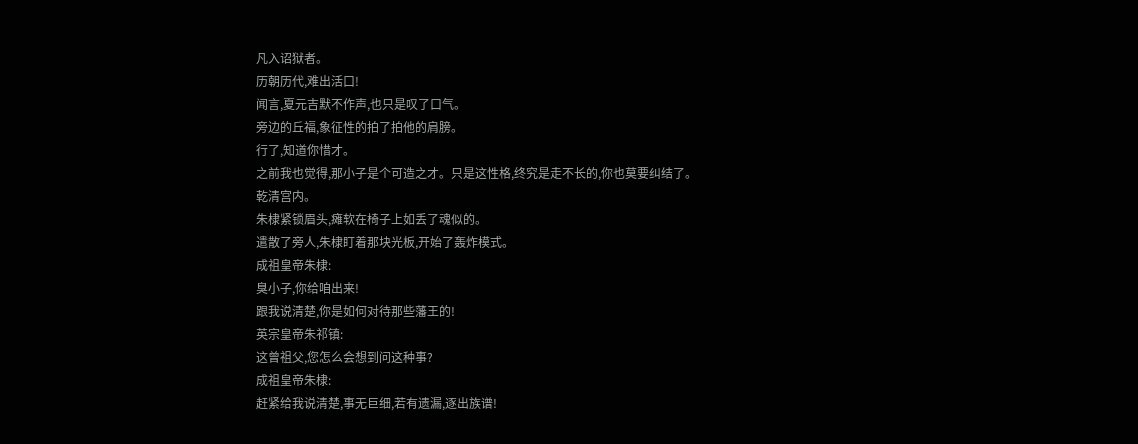凡入诏狱者。
历朝历代,难出活口!
闻言,夏元吉默不作声,也只是叹了口气。
旁边的丘福,象征性的拍了拍他的肩膀。
行了,知道你惜才。
之前我也觉得,那小子是个可造之才。只是这性格,终究是走不长的,你也莫要纠结了。
乾清宫内。
朱棣紧锁眉头,瘫软在椅子上如丢了魂似的。
遣散了旁人,朱棣盯着那块光板,开始了轰炸模式。
成祖皇帝朱棣:
臭小子,你给咱出来!
跟我说清楚,你是如何对待那些藩王的!
英宗皇帝朱祁镇:
这曾祖父,您怎么会想到问这种事?
成祖皇帝朱棣:
赶紧给我说清楚,事无巨细,若有遗漏,逐出族谱!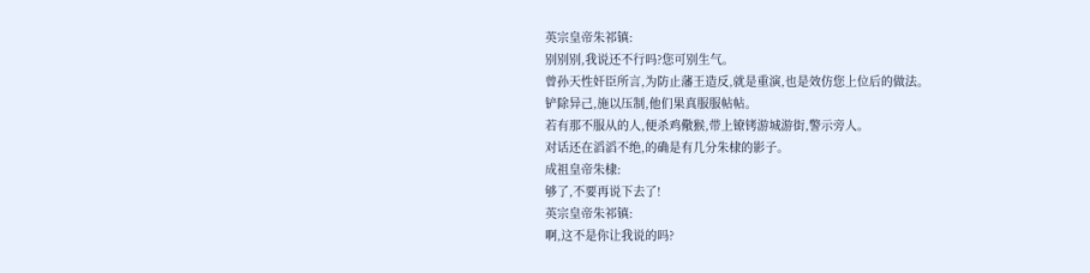英宗皇帝朱祁镇:
别别别,我说还不行吗?您可别生气。
曾孙天性奸臣所言,为防止藩王造反,就是重演,也是效仿您上位后的做法。
铲除异己,施以压制,他们果真服服帖帖。
若有那不服从的人,便杀鸡儆猴,带上镣铐游城游街,警示旁人。
对话还在滔滔不绝,的确是有几分朱棣的影子。
成祖皇帝朱棣:
够了,不要再说下去了!
英宗皇帝朱祁镇:
啊,这不是你让我说的吗?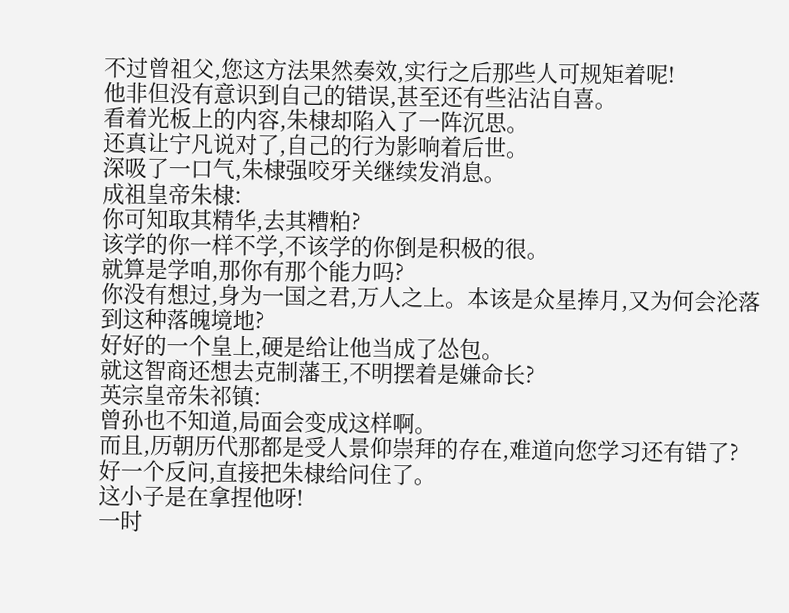不过曾祖父,您这方法果然奏效,实行之后那些人可规矩着呢!
他非但没有意识到自己的错误,甚至还有些沾沾自喜。
看着光板上的内容,朱棣却陷入了一阵沉思。
还真让宁凡说对了,自己的行为影响着后世。
深吸了一口气,朱棣强咬牙关继续发消息。
成祖皇帝朱棣:
你可知取其精华,去其糟粕?
该学的你一样不学,不该学的你倒是积极的很。
就算是学咱,那你有那个能力吗?
你没有想过,身为一国之君,万人之上。本该是众星捧月,又为何会沦落到这种落魄境地?
好好的一个皇上,硬是给让他当成了怂包。
就这智商还想去克制藩王,不明摆着是嫌命长?
英宗皇帝朱祁镇:
曾孙也不知道,局面会变成这样啊。
而且,历朝历代那都是受人景仰崇拜的存在,难道向您学习还有错了?
好一个反问,直接把朱棣给问住了。
这小子是在拿捏他呀!
一时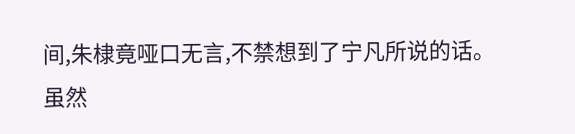间,朱棣竟哑口无言,不禁想到了宁凡所说的话。
虽然